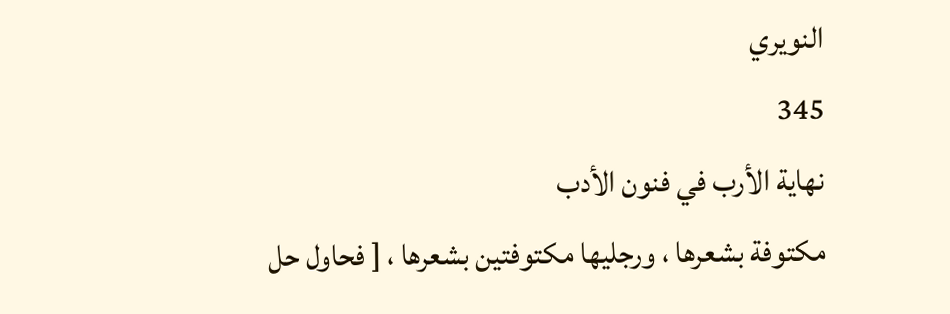النويري
345
نهاية الأرب في فنون الأدب
مكتوفة بشعرها ، ورجليها مكتوفتين بشعرها ، [ فحاول حل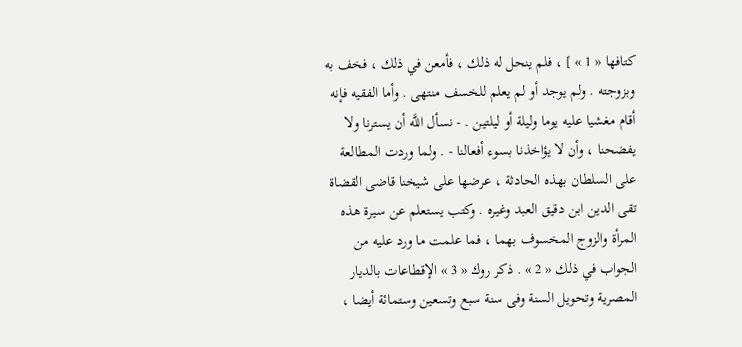كتافها « 1 » ] ، فلم ينحل له ذلك ، فأمعن في ذلك ، فخف به وبزوجته . ولم يوجد أو لم يعلم للخسف منتهى . وأما الفقيه فإنه أقام مغشيا عليه يوما وليلة أو ليلتين . - نسأل اللَّه أن يسترنا ولا يفضحنا ، وأن لا يؤاخذنا بسوء أفعالنا - . ولما وردت المطالعة على السلطان بهذه الحادثة ، عرضها على شيخنا قاضى القضاة تقى الدين ابن دقيق العبد وغيره . وكتب يستعلم عن سيرة هذه المرأة والزوج المخسوف بهما ، فما علمت ما ورد عليه من الجواب في ذلك « 2 » . ذكر روك « 3 » الإقطاعات بالديار المصرية وتحويل السنة وفى سنة سبع وتسعين وستمائة أيضا ،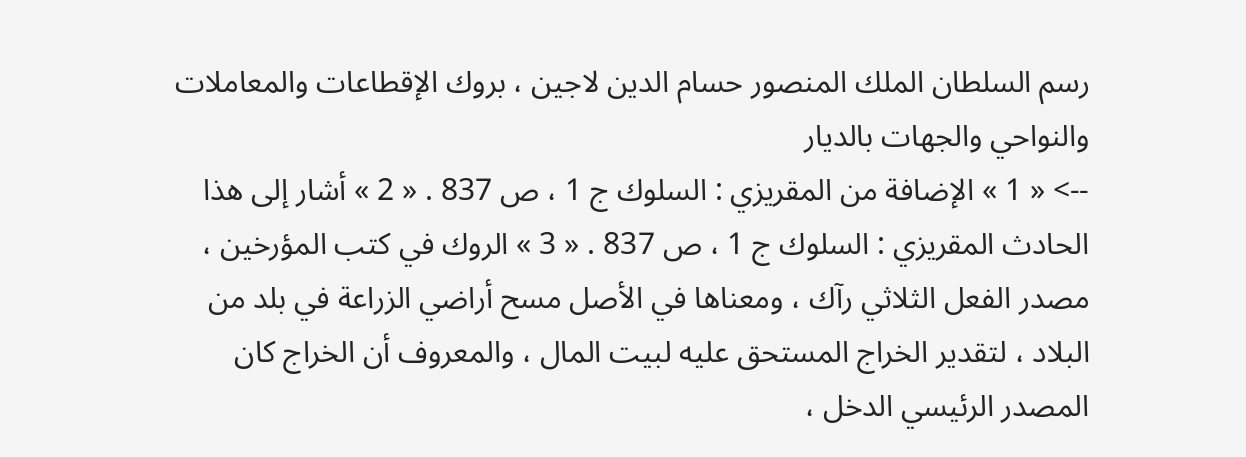رسم السلطان الملك المنصور حسام الدين لاجين ، بروك الإقطاعات والمعاملات والنواحي والجهات بالديار
--> « 1 » الإضافة من المقريزي : السلوك ج 1 ، ص 837 . « 2 » أشار إلى هذا الحادث المقريزي : السلوك ج 1 ، ص 837 . « 3 » الروك في كتب المؤرخين ، مصدر الفعل الثلاثي رآك ، ومعناها في الأصل مسح أراضي الزراعة في بلد من البلاد ، لتقدير الخراج المستحق عليه لبيت المال ، والمعروف أن الخراج كان المصدر الرئيسي الدخل ،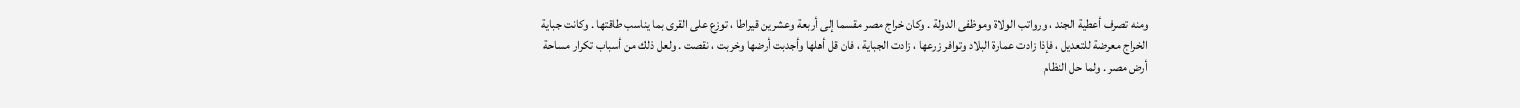ومنه تصرف أعطية الجند ، ورواتب الولاة وموظفى الدولة . وكان خراج مصر مقسما إلى أربعة وعشرين قيراطا ، توزع على القرى بما يناسب طاقتها . وكانت جباية الخراج معرضة للتعديل ، فإذا زادت عمارة البلاد وتوافر زرعها ، زادت الجباية ، فان قل أهلها وأجدبت أرضها وخربت ، نقصت . ولعل ذلك من أسباب تكرار مساحة أرض مصر . ولما حل النظام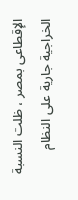الإقطاعى بمصر ، ظلت النسبة الخراجية جارية على النظام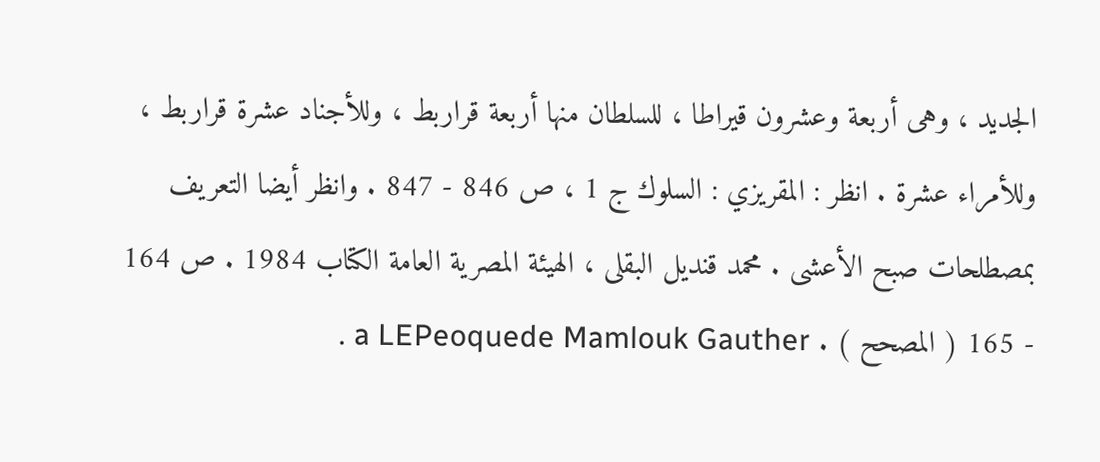الجديد ، وهى أربعة وعشرون قيراطا ، للسلطان منها أربعة قراربط ، وللأجناد عشرة قراربط ، وللأمراء عشرة . انظر : المقريزي : السلوك ج 1 ، ص 846 - 847 . وانظر أيضا التعريف بمصطلحات صبح الأعشى . محمد قنديل البقلى ، الهيئة المصرية العامة الكتاب 1984 . ص 164 - 165 ( المصحح ) . a LEPeoquede Mamlouk Gauther .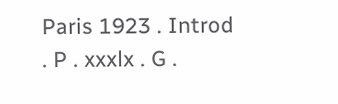Paris 1923 . Introd . P . xxxlx . G .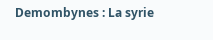Demombynes : La syrie